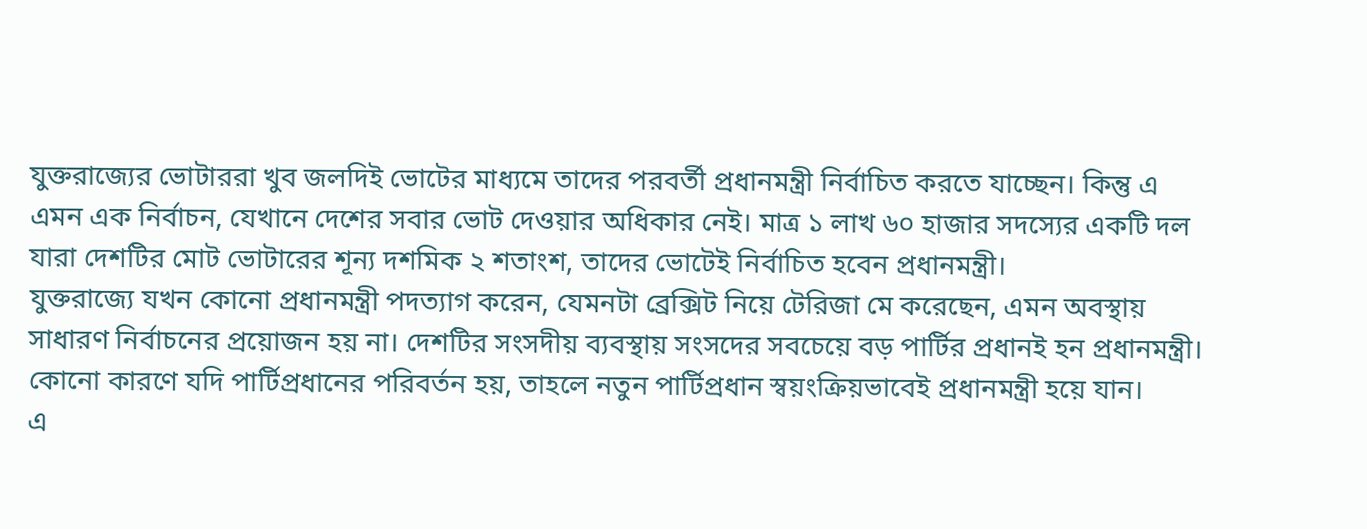যুক্তরাজ্যের ভোটাররা খুব জলদিই ভোটের মাধ্যমে তাদের পরবর্তী প্রধানমন্ত্রী নির্বাচিত করতে যাচ্ছেন। কিন্তু এ এমন এক নির্বাচন, যেখানে দেশের সবার ভোট দেওয়ার অধিকার নেই। মাত্র ১ লাখ ৬০ হাজার সদস্যের একটি দল যারা দেশটির মোট ভোটারের শূন্য দশমিক ২ শতাংশ, তাদের ভোটেই নির্বাচিত হবেন প্রধানমন্ত্রী।
যুক্তরাজ্যে যখন কোনো প্রধানমন্ত্রী পদত্যাগ করেন, যেমনটা ব্রেক্সিট নিয়ে টেরিজা মে করেছেন, এমন অবস্থায় সাধারণ নির্বাচনের প্রয়োজন হয় না। দেশটির সংসদীয় ব্যবস্থায় সংসদের সবচেয়ে বড় পার্টির প্রধানই হন প্রধানমন্ত্রী। কোনো কারণে যদি পার্টিপ্রধানের পরিবর্তন হয়, তাহলে নতুন পার্টিপ্রধান স্বয়ংক্রিয়ভাবেই প্রধানমন্ত্রী হয়ে যান।
এ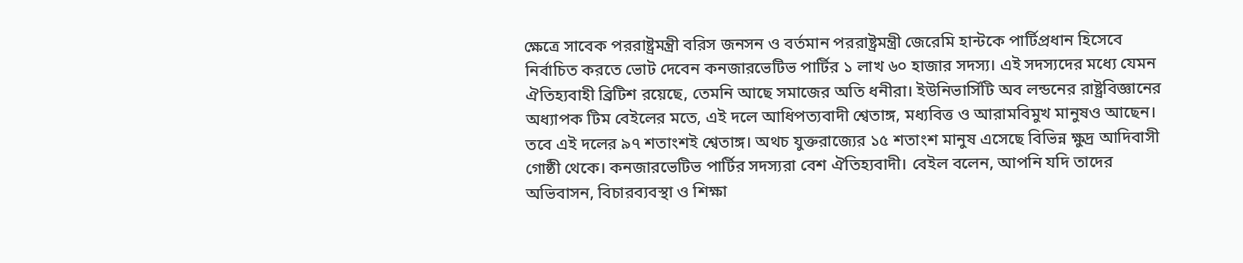ক্ষেত্রে সাবেক পররাষ্ট্রমন্ত্রী বরিস জনসন ও বর্তমান পররাষ্ট্রমন্ত্রী জেরেমি হান্টকে পার্টিপ্রধান হিসেবে নির্বাচিত করতে ভোট দেবেন কনজারভেটিভ পার্টির ১ লাখ ৬০ হাজার সদস্য। এই সদস্যদের মধ্যে যেমন ঐতিহ্যবাহী ব্রিটিশ রয়েছে, তেমনি আছে সমাজের অতি ধনীরা। ইউনিভার্সিটি অব লন্ডনের রাষ্ট্রবিজ্ঞানের অধ্যাপক টিম বেইলের মতে, এই দলে আধিপত্যবাদী শ্বেতাঙ্গ, মধ্যবিত্ত ও আরামবিমুখ মানুষও আছেন। তবে এই দলের ৯৭ শতাংশই শ্বেতাঙ্গ। অথচ যুক্তরাজ্যের ১৫ শতাংশ মানুষ এসেছে বিভিন্ন ক্ষুদ্র আদিবাসী গোষ্ঠী থেকে। কনজারভেটিভ পার্টির সদস্যরা বেশ ঐতিহ্যবাদী। বেইল বলেন, আপনি যদি তাদের অভিবাসন, বিচারব্যবস্থা ও শিক্ষা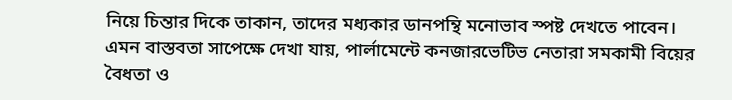নিয়ে চিন্তার দিকে তাকান, তাদের মধ্যকার ডানপন্থি মনোভাব স্পষ্ট দেখতে পাবেন। এমন বাস্তবতা সাপেক্ষে দেখা যায়, পার্লামেন্টে কনজারভেটিভ নেতারা সমকামী বিয়ের বৈধতা ও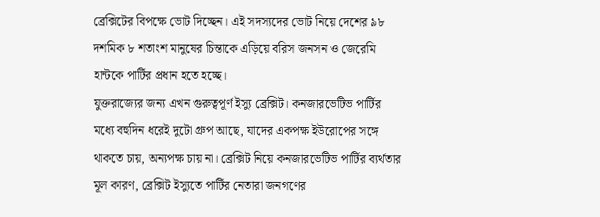ব্রেক্সিটের বিপক্ষে ভোট দিচ্ছেন। এই সদস্যদের ভোট নিয়ে দেশের ৯৮ দশমিক ৮ শতাংশ মানুষের চিন্তাকে এড়িয়ে বরিস জনসন ও জেরেমি হান্টকে পার্টির প্রধান হতে হচ্ছে।
যুক্তরাজ্যের জন্য এখন গুরুত্বপূর্ণ ইস্যু ব্রেক্সিট। কনজারভেটিভ পার্টির মধ্যে বহুদিন ধরেই দুটো গ্রুপ আছে, যাদের একপক্ষ ইউরোপের সঙ্গে থাকতে চায়, অন্যপক্ষ চায় না। ব্রেক্সিট নিয়ে কনজারভেটিভ পার্টির ব্যর্থতার মূল কারণ, ব্রেক্সিট ইস্যুতে পার্টির নেতারা জনগণের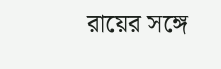রায়ের সঙ্গে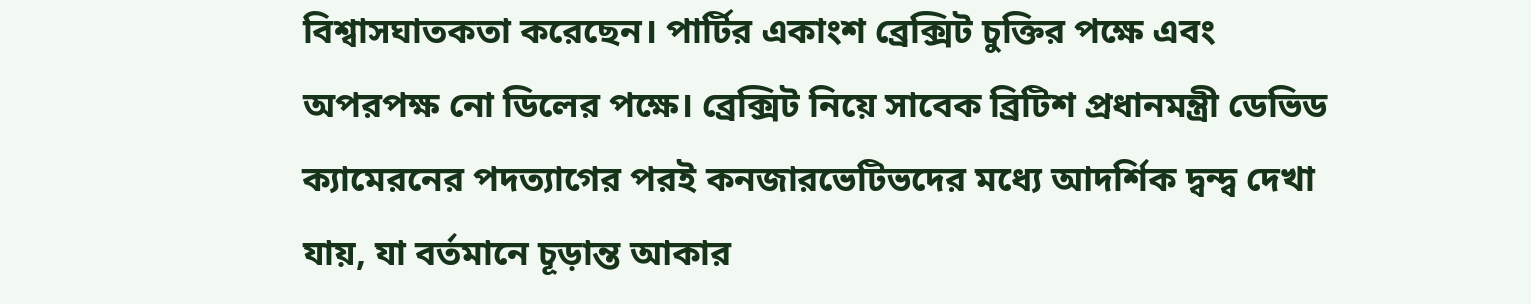বিশ্বাসঘাতকতা করেছেন। পার্টির একাংশ ব্রেক্সিট চুক্তির পক্ষে এবং অপরপক্ষ নো ডিলের পক্ষে। ব্রেক্সিট নিয়ে সাবেক ব্রিটিশ প্রধানমন্ত্রী ডেভিড ক্যামেরনের পদত্যাগের পরই কনজারভেটিভদের মধ্যে আদর্শিক দ্বন্দ্ব দেখা যায়, যা বর্তমানে চূড়ান্ত আকার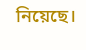নিয়েছে।